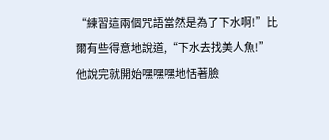“練習這兩個咒語當然是為了下水啊!”比爾有些得意地說道,“下水去找美人魚!”
他說完就開始嘿嘿嘿地恬著臉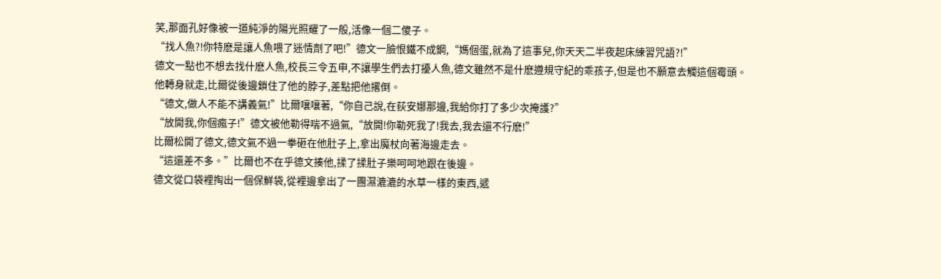笑,那面孔好像被一道純淨的陽光照耀了一般,活像一個二傻子。
“找人魚?!你特麽是讓人魚喂了迷情劑了吧!”德文一臉恨鐵不成鋼,“媽個蛋,就為了這事兒,你天天二半夜起床練習咒語?!”
德文一點也不想去找什麽人魚,校長三令五申,不讓學生們去打擾人魚,德文雖然不是什麽遵規守紀的乖孩子,但是也不願意去觸這個霉頭。
他轉身就走,比爾從後邊鎖住了他的脖子,差點把他撂倒。
“德文,做人不能不講義氣!”比爾嚷嚷著,“你自己說,在荻安娜那邊,我給你打了多少次掩護?”
“放開我,你個瘋子!”德文被他勒得喘不過氣,“放開!你勒死我了!我去,我去還不行麽!”
比爾松開了德文,德文氣不過一拳砸在他肚子上,拿出魔杖向著海邊走去。
“這還差不多。”比爾也不在乎德文揍他,揉了揉肚子樂呵呵地跟在後邊。
德文從口袋裡掏出一個保鮮袋,從裡邊拿出了一團濕漉漉的水草一樣的東西,遞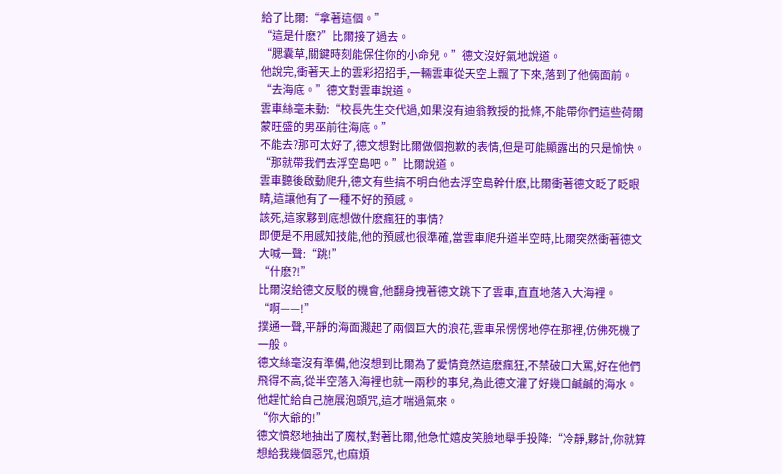給了比爾:“拿著這個。”
“這是什麽?”比爾接了過去。
“腮囊草,關鍵時刻能保住你的小命兒。”德文沒好氣地說道。
他說完,衝著天上的雲彩招招手,一輛雲車從天空上飄了下來,落到了他倆面前。
“去海底。”德文對雲車說道。
雲車絲毫未動:“校長先生交代過,如果沒有迪翁教授的批條,不能帶你們這些荷爾蒙旺盛的男巫前往海底。”
不能去?那可太好了,德文想對比爾做個抱歉的表情,但是可能顯露出的只是愉快。
“那就帶我們去浮空島吧。”比爾說道。
雲車聽後啟動爬升,德文有些搞不明白他去浮空島幹什麽,比爾衝著德文眨了眨眼睛,這讓他有了一種不好的預感。
該死,這家夥到底想做什麽瘋狂的事情?
即便是不用感知技能,他的預感也很準確,當雲車爬升道半空時,比爾突然衝著德文大喊一聲:“跳!”
“什麽?!”
比爾沒給德文反駁的機會,他翻身拽著德文跳下了雲車,直直地落入大海裡。
“啊——!”
撲通一聲,平靜的海面濺起了兩個巨大的浪花,雲車呆愣愣地停在那裡,仿佛死機了一般。
德文絲毫沒有準備,他沒想到比爾為了愛情竟然這麽瘋狂,不禁破口大罵,好在他們飛得不高,從半空落入海裡也就一兩秒的事兒,為此德文灌了好幾口鹹鹹的海水。他趕忙給自己施展泡頭咒,這才喘過氣來。
“你大爺的!”
德文憤怒地抽出了魔杖,對著比爾,他急忙嬉皮笑臉地舉手投降:“冷靜,夥計,你就算想給我幾個惡咒,也麻煩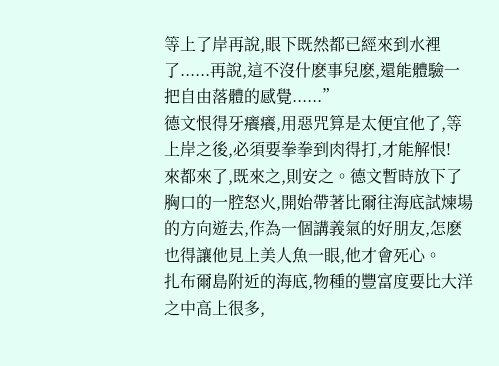等上了岸再說,眼下既然都已經來到水裡了......再說,這不沒什麽事兒麽,還能體驗一把自由落體的感覺......”
德文恨得牙癢癢,用惡咒算是太便宜他了,等上岸之後,必須要拳拳到肉得打,才能解恨!
來都來了,既來之,則安之。德文暫時放下了胸口的一腔怒火,開始帶著比爾往海底試煉場的方向遊去,作為一個講義氣的好朋友,怎麽也得讓他見上美人魚一眼,他才會死心。
扎布爾島附近的海底,物種的豐富度要比大洋之中高上很多,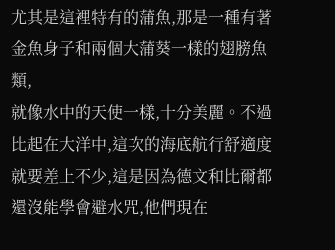尤其是這裡特有的蒲魚,那是一種有著金魚身子和兩個大蒲葵一樣的翅膀魚類,
就像水中的天使一樣,十分美麗。不過比起在大洋中,這次的海底航行舒適度就要差上不少,這是因為德文和比爾都還沒能學會避水咒,他們現在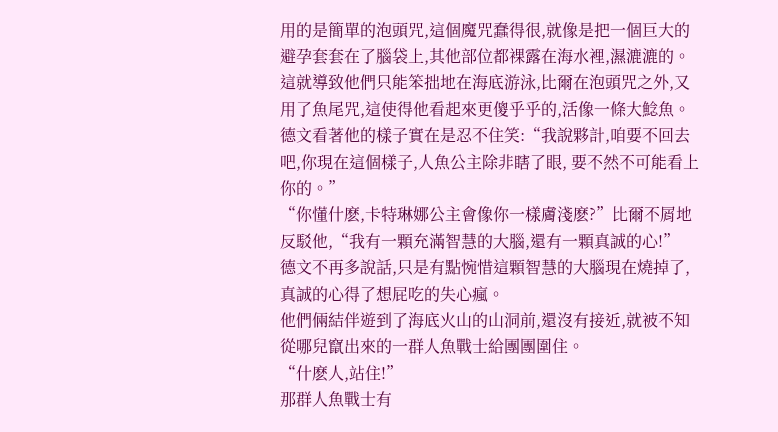用的是簡單的泡頭咒,這個魔咒蠢得很,就像是把一個巨大的避孕套套在了腦袋上,其他部位都裸露在海水裡,濕漉漉的。
這就導致他們只能笨拙地在海底游泳,比爾在泡頭咒之外,又用了魚尾咒,這使得他看起來更傻乎乎的,活像一條大鯰魚。
德文看著他的樣子實在是忍不住笑:“我說夥計,咱要不回去吧,你現在這個樣子,人魚公主除非瞎了眼, 要不然不可能看上你的。”
“你懂什麽,卡特琳娜公主會像你一樣膚淺麽?”比爾不屑地反駁他,“我有一顆充滿智慧的大腦,還有一顆真誠的心!”
德文不再多說話,只是有點惋惜這顆智慧的大腦現在燒掉了,真誠的心得了想屁吃的失心瘋。
他們倆結伴遊到了海底火山的山洞前,還沒有接近,就被不知從哪兒竄出來的一群人魚戰士給團團圍住。
“什麽人,站住!”
那群人魚戰士有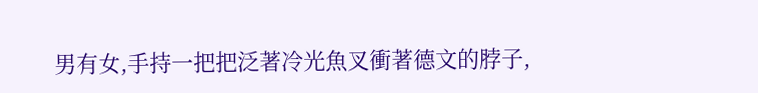男有女,手持一把把泛著冷光魚叉衝著德文的脖子,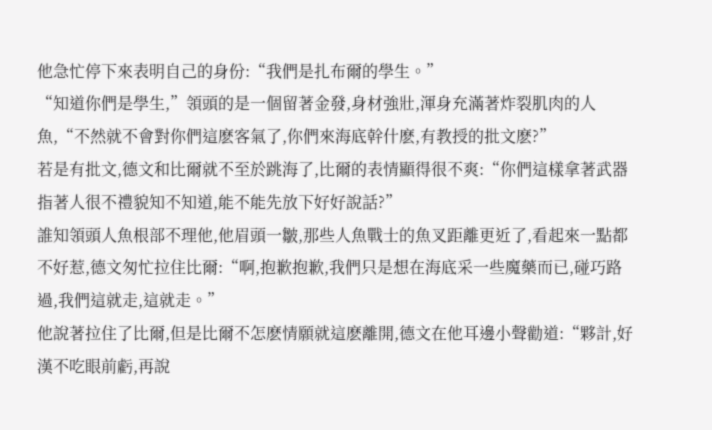他急忙停下來表明自己的身份:“我們是扎布爾的學生。”
“知道你們是學生,”領頭的是一個留著金發,身材強壯,渾身充滿著炸裂肌肉的人魚,“不然就不會對你們這麽客氣了,你們來海底幹什麽,有教授的批文麽?”
若是有批文,德文和比爾就不至於跳海了,比爾的表情顯得很不爽:“你們這樣拿著武器指著人很不禮貌知不知道,能不能先放下好好說話?”
誰知領頭人魚根部不理他,他眉頭一皺,那些人魚戰士的魚叉距離更近了,看起來一點都不好惹,德文匆忙拉住比爾:“啊,抱歉抱歉,我們只是想在海底采一些魔藥而已,碰巧路過,我們這就走,這就走。”
他說著拉住了比爾,但是比爾不怎麽情願就這麽離開,德文在他耳邊小聲勸道:“夥計,好漢不吃眼前虧,再說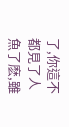了,你這不都見了人魚了麽,雖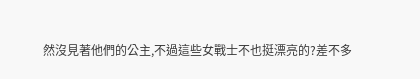然沒見著他們的公主,不過這些女戰士不也挺漂亮的?差不多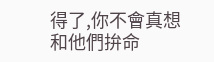得了,你不會真想和他們拚命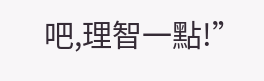吧,理智一點!”